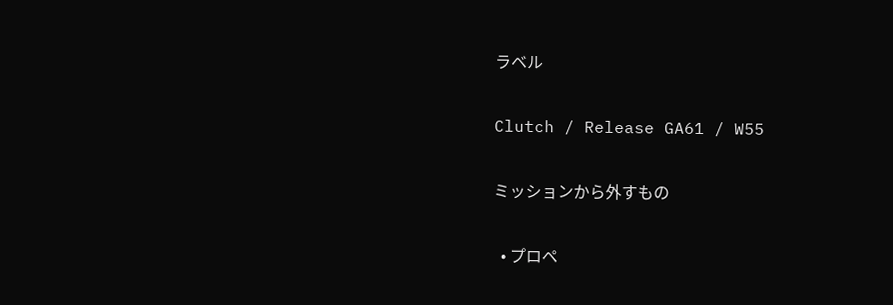ラベル

Clutch / Release GA61 / W55

ミッションから外すもの

  • プロペ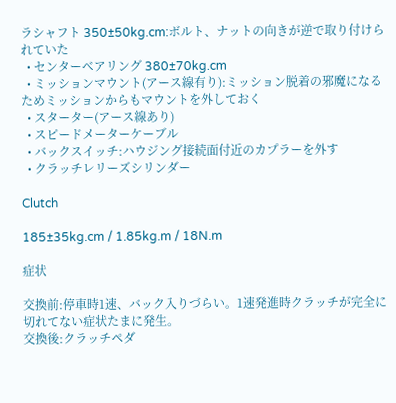ラシャフト 350±50kg.cm:ボルト、ナットの向きが逆で取り付けられていた
  • センターベアリング 380±70kg.cm
  • ミッションマウント(アース線有り):ミッション脱着の邪魔になるためミッションからもマウントを外しておく
  • スターター(アース線あり)
  • スピードメーターケーブル
  • バックスイッチ:ハウジング接続面付近のカプラーを外す
  • クラッチレリーズシリンダー

Clutch

185±35kg.cm / 1.85kg.m / 18N.m

症状

交換前:停車時1速、バック入りづらい。1速発進時クラッチが完全に切れてない症状たまに発生。
交換後:クラッチペダ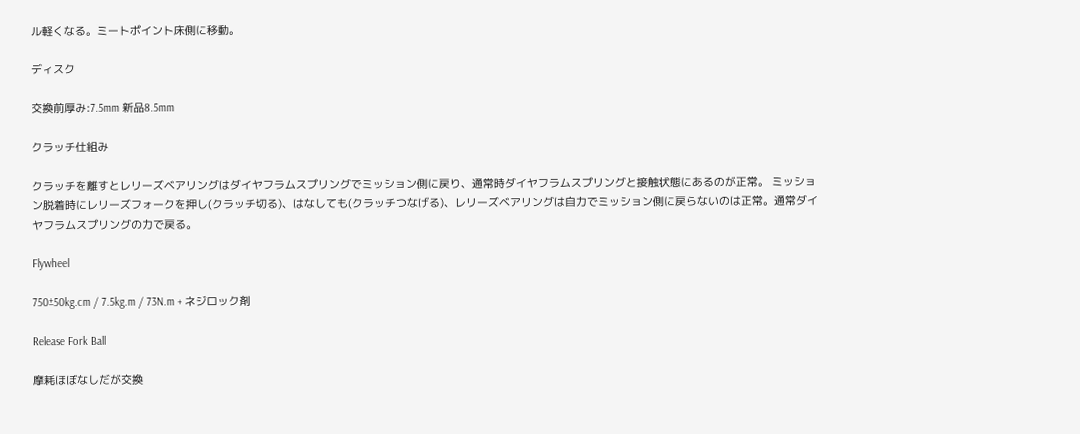ル軽くなる。ミートポイント床側に移動。

ディスク

交換前厚み:7.5mm 新品8.5mm

クラッチ仕組み

クラッチを離すとレリーズベアリングはダイヤフラムスプリングでミッション側に戻り、通常時ダイヤフラムスプリングと接触状態にあるのが正常。 ミッション脱着時にレリーズフォークを押し(クラッチ切る)、はなしても(クラッチつなげる)、レリーズベアリングは自力でミッション側に戻らないのは正常。通常ダイヤフラムスプリングの力で戻る。

Flywheel

750±50kg.cm / 7.5kg.m / 73N.m + ネジロック剤

Release Fork Ball

摩耗ほぼなしだが交換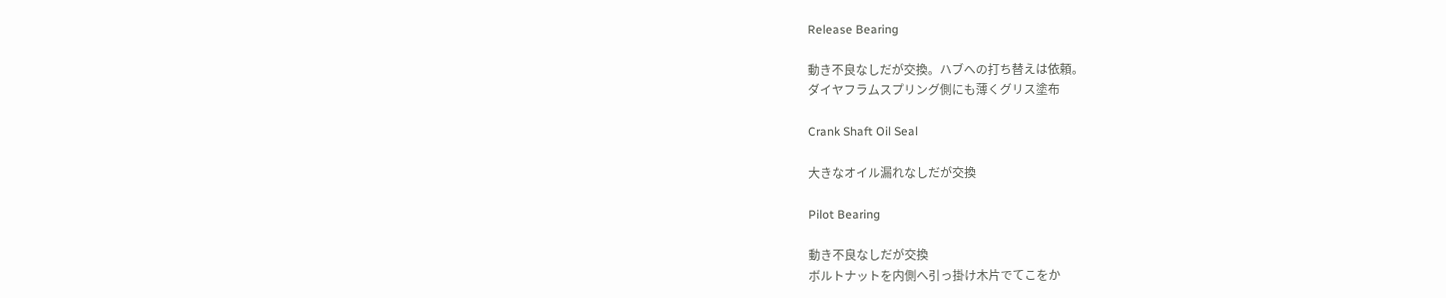Release Bearing

動き不良なしだが交換。ハブへの打ち替えは依頼。
ダイヤフラムスプリング側にも薄くグリス塗布

Crank Shaft Oil Seal

大きなオイル漏れなしだが交換

Pilot Bearing

動き不良なしだが交換
ボルトナットを内側へ引っ掛け木片でてこをか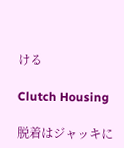ける

Clutch Housing

脱着はジャッキに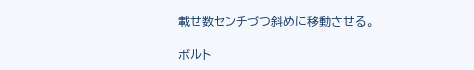載せ数センチづつ斜めに移動させる。

ボルト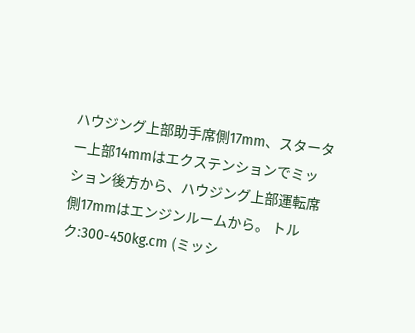ハウジング上部助手席側17mm、スターター上部14mmはエクステンションでミッション後方から、ハウジング上部運転席側17mmはエンジンルームから。 トルク:300-450kg.cm (ミッシ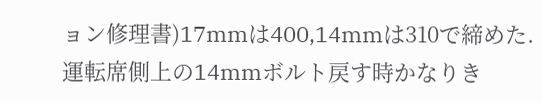ョン修理書)17mmは400,14mmは310で締めた.運転席側上の14mmボルト戻す時かなりき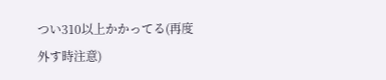つい310以上かかってる(再度外す時注意)